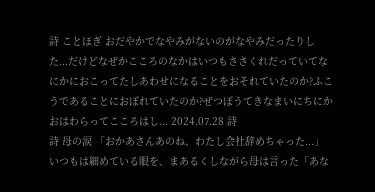詩 ことほぎ おだやかでなやみがないのがなやみだったりした...だけどなぜかこころのなかはいつもささくれだっていてなにかにおこってたしあわせになることをおそれていたのか?ふこうであることにおぼれていたのか?ぜつぼうてきなまいにちにかおはわらってこころはし... 2024.07.28 詩
詩 母の涙 「おかあさんあのね、わたし会社辞めちゃった...」いつもは細めている眼を、まあるくしながら母は言った「あな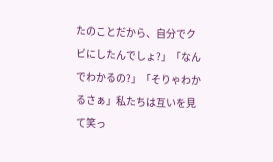たのことだから、自分でクビにしたんでしょ?」「なんでわかるの?」「そりゃわかるさぁ」私たちは互いを見て笑っ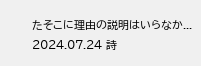たそこに理由の説明はいらなか... 2024.07.24 詩